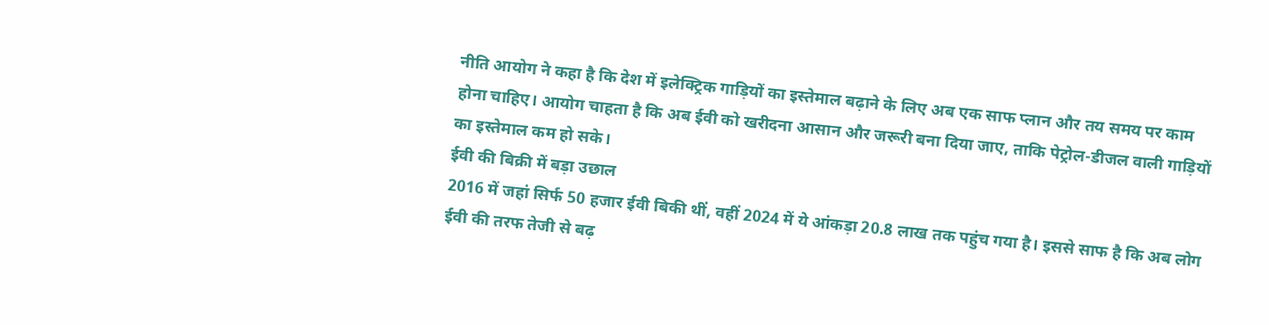नीति आयोग ने कहा है कि देश में इलेक्ट्रिक गाड़ियों का इस्तेमाल बढ़ाने के लिए अब एक साफ प्लान और तय समय पर काम होना चाहिए। आयोग चाहता है कि अब ईवी को खरीदना आसान और जरूरी बना दिया जाए, ताकि पेट्रोल-डीजल वाली गाड़ियों का इस्तेमाल कम हो सके।
ईवी की बिक्री में बड़ा उछाल
2016 में जहां सिर्फ 50 हजार ईवी बिकी थीं, वहीं 2024 में ये आंकड़ा 20.8 लाख तक पहुंच गया है। इससे साफ है कि अब लोग ईवी की तरफ तेजी से बढ़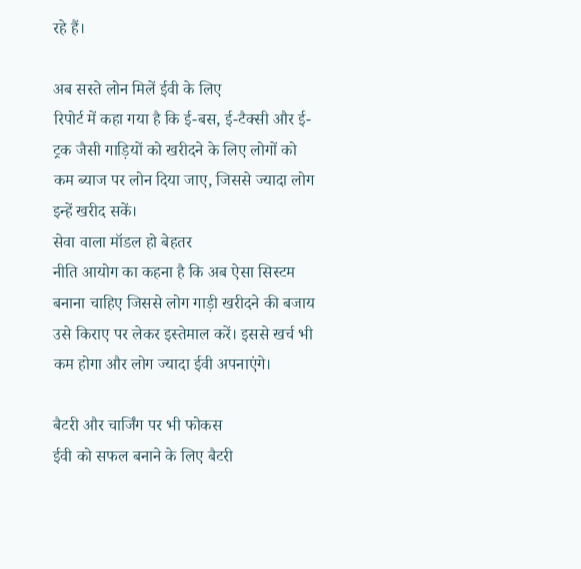रहे हैं।

अब सस्ते लोन मिलें ईवी के लिए
रिपोर्ट में कहा गया है कि ई-बस, ई-टैक्सी और ई-ट्रक जैसी गाड़ियों को खरीदने के लिए लोगों को कम ब्याज पर लोन दिया जाए, जिससे ज्यादा लोग इन्हें खरीद सकें।
सेवा वाला मॉडल हो बेहतर
नीति आयोग का कहना है कि अब ऐसा सिस्टम बनाना चाहिए जिससे लोग गाड़ी खरीदने की बजाय उसे किराए पर लेकर इस्तेमाल करें। इससे खर्च भी कम होगा और लोग ज्यादा ईवी अपनाएंगे।

बैटरी और चार्जिंग पर भी फोकस
ईवी को सफल बनाने के लिए बैटरी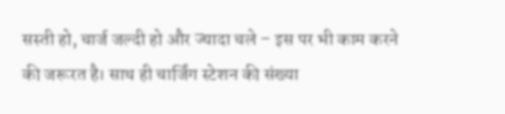सस्ती हो, चार्ज जल्दी हो और ज्यादा चले – इस पर भी काम करने की जरूरत है। साथ ही चार्जिंग स्टेशन की संख्या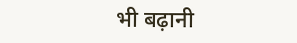भी बढ़ानी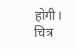होगी।
चित्र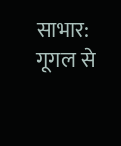साभार: गूगल से